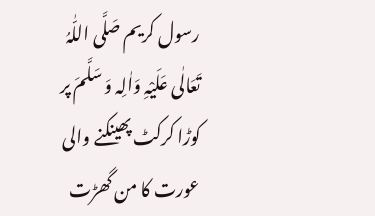رسول کریم صَلَّی اللّٰہُ تَعَالٰی عَلَیْہِ وَاٰلِہ وَ سَلَّمَ پر کوڑا کرکٹ پھینکنے والی عورت کا من گھڑت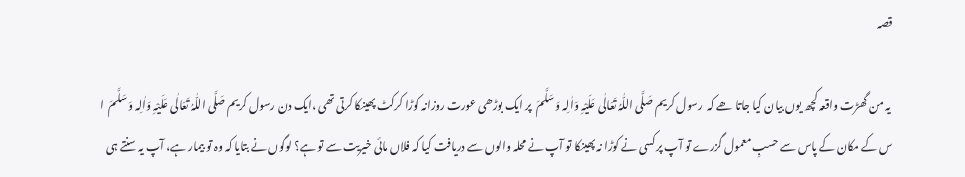قصہ

 یہ من گھڑت واقعہ کچھ یوں بیان کیا جاتا ھے کہ  رسول کریم صَلَّی اللّٰہُ تَعَالٰی عَلَیْہِ وَاٰلِہ وَ سَلَّمَ  پر ایک بوڑھی عورت روزانہ کوڑا کرکٹ پھینکا کرتی تھی ،ایک دن رسول کریم صَلَّی اللّٰہُ تَعَالٰی عَلَیْہِ وَاٰلِہ وَ سَلَّمَ  ا س کے مکان کے پاس سے حسبِ معمول گزرے تو آپ پر کسی نے کوڑا نہ پھینکا تو آپ نے محلہ والوں سے دریافت کیا کہ فلاں مائی خیریت سے تو ہے؟ لوگوں نے بتایا کہ وہ تو بیمار ہے، آپ یہ سنتے ہی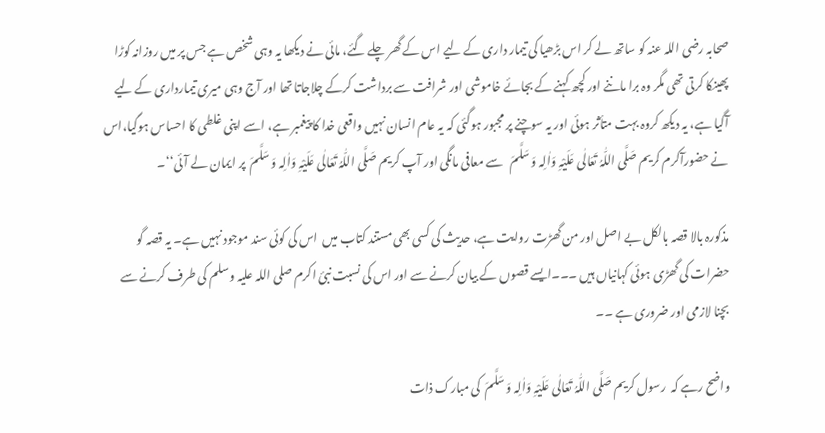صحابہ رضی اللہ عنہ کو ساتھ لے کر اس بڑھیا کی تیمار داری کے لیے اس کے گھر چلے گئے، مائی نے دیکھا یہ وہی شخص ہے جس پر میں روزانہ کوڑا پھینکا کرتی تھی مگر وہ برا ماننے اور کچھ کہنے کے بجائے خاموشی اور شرافت سے برداشت کرکے چلاجاتا تھا اور آج وہی میری تیمارداری کے لیے آگیا ہے، یہ دیکھ کروہ بہت متأثر ہوئی اور یہ سوچنے پر مجبور ہوگئی کہ یہ عام انسان نہیں واقعی خدا کا پیغمبر ہے، اسے اپنی غلطی کا احساس ہوگیا،اس نے حضورآکرم کریم صَلَّی اللّٰہُ تَعَالٰی عَلَیْہِ وَاٰلِہ وَ سَلَّمَ   سے معافی مانگی اور آپ کریم صَلَّی اللّٰہُ تَعَالٰی عَلَیْہِ وَاٰلِہ وَ سَلَّمَ  پر ایمان لے آئی‘‘۔

مذکورہ بالا قصہ بالکل بے اصل اور من گھڑت روایت ہے، حدیث کی کسی بھی مستند کتاب میں  اس کی کوئی سند موجود نہیں ہے۔ یہ قصہ گو حضرات کی گھڑی ہوئی کہانیاں ہیں ۔۔۔ایسے قصوں کے بیان کرنے سے اور اس کی نسبت نبئ اکرم صلی اللہ علیہ وسلم کی طرف کرنے سے بچنا لازمی اور ضروری ہے ۔۔

واضح رہے کہ  رسول کریم صَلَّی اللّٰہُ تَعَالٰی عَلَیْہِ وَاٰلِہ وَ سَلَّمَ  کی مبارک ذات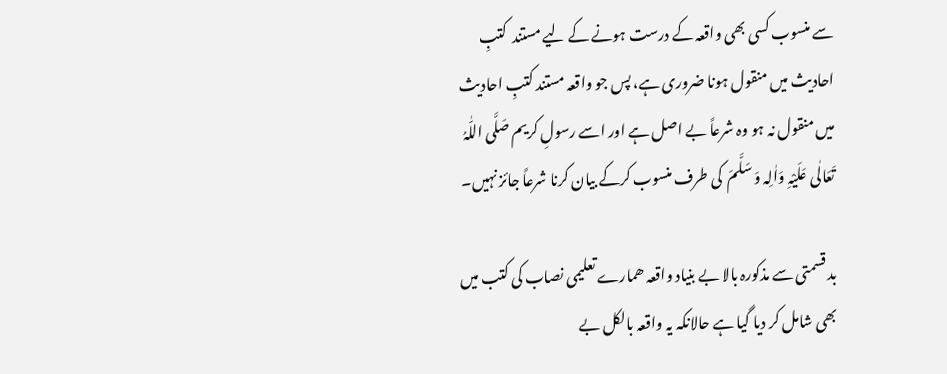سے منسوب کسی بھی واقعہ کے درست ہونے کے لیے مستند  کتبِ احادیث میں منقول ہونا ضروری ہے، پس جو واقعہ مستند کتبِ احادیث میں منقول نہ ہو وہ شرعاً بے اصل ہے اور اسے رسولِ کریم صَلَّی اللّٰہُ تَعَالٰی عَلَیْہِ وَاٰلِہ وَ سَلَّمَ  کی طرف منسوب کرکے بیان کرنا شرعاً جائز نہیں۔

بد قسمتی سے مذکورہ بالا بے بنیاد واقعہ ھمارے تعلیمی نصاب کی کتب میں بھی شامل کر دیا گیا ہے حالانکہ یہ واقعہ بالکل بے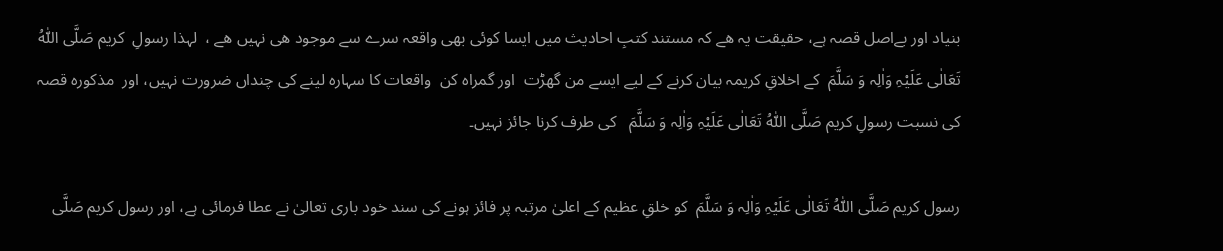بنیاد اور بےاصل قصہ ہے، حقیقت یہ ھے کہ مستند کتبِ احادیث میں ایسا کوئی بھی واقعہ سرے سے موجود ھی نہیں ھے ،  لہذا رسولِ  کریم صَلَّی اللّٰہُ تَعَالٰی عَلَیْہِ وَاٰلِہ وَ سَلَّمَ  کے اخلاقِ کریمہ بیان کرنے کے لیے ایسے من گھڑت  اور گمراہ کن  واقعات کا سہارہ لینے کی چنداں ضرورت نہیں، اور  مذکورہ قصہ کی نسبت رسولِ کریم صَلَّی اللّٰہُ تَعَالٰی عَلَیْہِ وَاٰلِہ وَ سَلَّمَ   کی طرف کرنا جائز نہیں۔

رسول کریم صَلَّی اللّٰہُ تَعَالٰی عَلَیْہِ وَاٰلِہ وَ سَلَّمَ  کو خلقِ عظیم کے اعلیٰ مرتبہ پر فائز ہونے کی سند خود باری تعالیٰ نے عطا فرمائی ہے، اور رسول کریم صَلَّی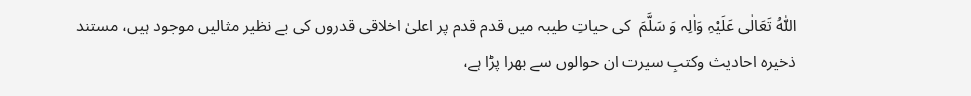اللّٰہُ تَعَالٰی عَلَیْہِ وَاٰلِہ وَ سَلَّمَ  کی حیاتِ طیبہ میں قدم قدم پر اعلیٰ اخلاقی قدروں کی بے نظیر مثالیں موجود ہیں، مستند ذخیرہ احادیث وکتبِ سیرت ان حوالوں سے بھرا پڑا ہے،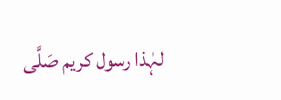لہٰذا رسول کریم صَلَّی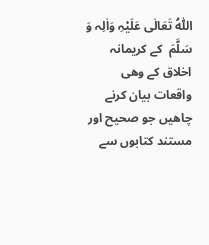اللّٰہُ تَعَالٰی عَلَیْہِ وَاٰلِہ وَ سَلَّمَ  کے کریمانہ اخلاق کے وھی واقعات بیان کرنے چاھیں جو صحیح اور  مستند کتابوں سے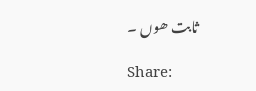ثابت ھوں ۔

Share: